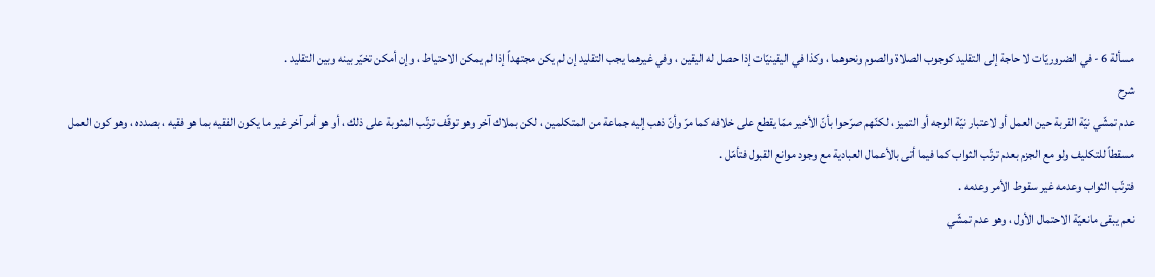مسألة 6 - في الضروريّات لا حاجة إلى التقليد كوجوب الصلاة والصوم ونحوهما ، وكذا في اليقينيّات إذا حصل له اليقين ، وفي غيرهما يجب التقليد إن لم يكن مجتهداً إذا لم يمكن الاحتياط ، وإن أمكن تخيّر بينه وبين التقليد .
شرح
عدم تمشّي نيّة القربة حين العمل أو لاعتبار نيّة الوجه أو التميز ، لكنّهم صرّحوا بأنّ الأخير ممّا يقطع على خلافه كما مرّ وأنّ ذهب إليه جماعة من المتكلمين ، لكن بملاك آخر وهو توقّف ترتّب المثوبة على ذلك ، أو هو أمر آخر غير ما يكون الفقيه بما هو فقيه ، بصدده ، وهو كون العمل مسقطاً للتكليف ولو مع الجزم بعدم ترتّب الثواب كما فيما أتى بالأعمال العبادية مع وجود موانع القبول فتأمّل .
فترتّب الثواب وعدمه غير سقوط الأمر وعدمه .
نعم يبقى مانعيّة الاحتمال الأول ، وهو عدم تمشّي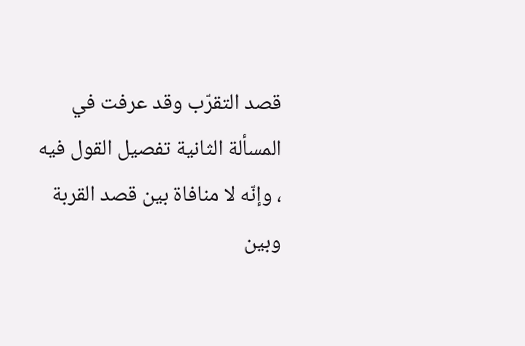قصد التقرّب وقد عرفت في المسألة الثانية تفصيل القول فيه ، وإنّه لا منافاة بين قصد القربة وبين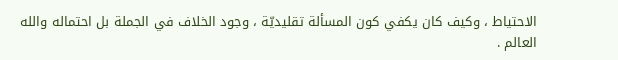الاحتياط ، وكيف كان يكفي كون المسألة تقليديّة ، وجود الخلاف في الجملة بل احتماله والله العالم .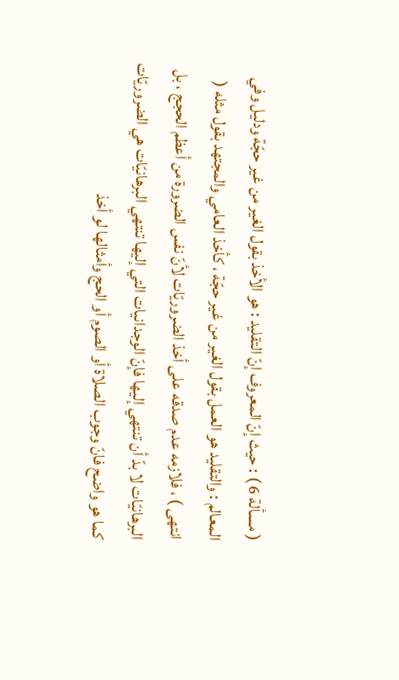( مسألة 6 ) : حيث إنّ المعروف إنّ التقليد : هو الأخذ بقول الغير من غير حجّة ودليل وفي المعالم : والتقليد هو العمل بقول الغير من غير حجّة ، كأخذ العامي والمجتهد بقول مثله ( انتهى ) ، فلازمه عدم صدقه على أخذ الضروريّات لأنّ نفس الضرورة من أعظم الحجج ، بل البرهانيّات لا بدّ أن تنتهي إليها فإنّ الوجدانيات التي إليها تنتهي البرهانيّات هي الضروريّات كما هو واضح فانّ وجوب الصلاة أو الصوم أو الحج وأمثالها لو أخذ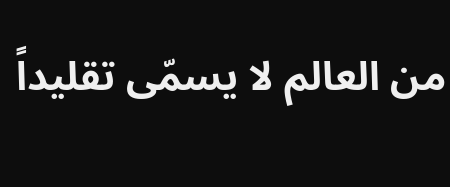من العالم لا يسمّى تقليداً